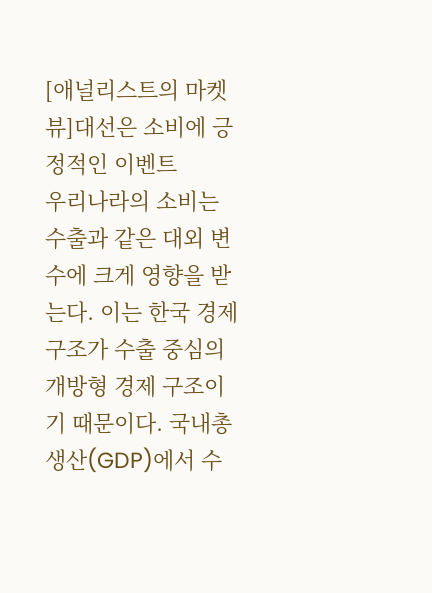[애널리스트의 마켓뷰]대선은 소비에 긍정적인 이벤트
우리나라의 소비는 수출과 같은 대외 변수에 크게 영향을 받는다. 이는 한국 경제 구조가 수출 중심의 개방형 경제 구조이기 때문이다. 국내총생산(GDP)에서 수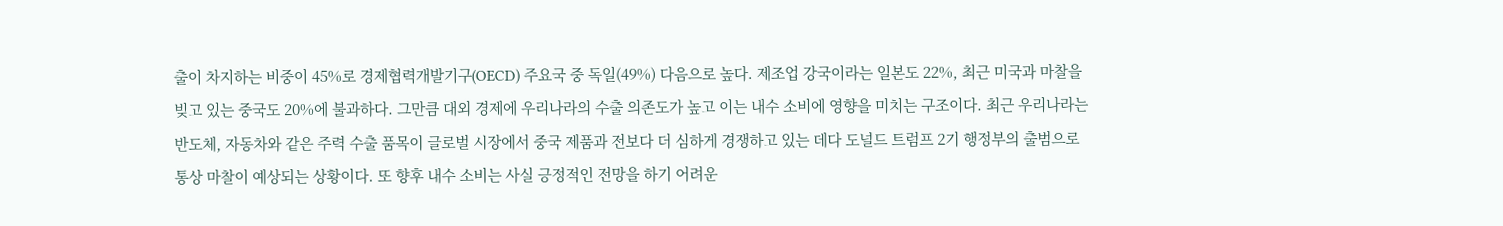출이 차지하는 비중이 45%로 경제협력개발기구(OECD) 주요국 중 독일(49%) 다음으로 높다. 제조업 강국이라는 일본도 22%, 최근 미국과 마찰을 빚고 있는 중국도 20%에 불과하다. 그만큼 대외 경제에 우리나라의 수출 의존도가 높고 이는 내수 소비에 영향을 미치는 구조이다. 최근 우리나라는 반도체, 자동차와 같은 주력 수출 품목이 글로벌 시장에서 중국 제품과 전보다 더 심하게 경쟁하고 있는 데다 도널드 트럼프 2기 행정부의 출범으로 통상 마찰이 예상되는 상황이다. 또 향후 내수 소비는 사실 긍정적인 전망을 하기 어려운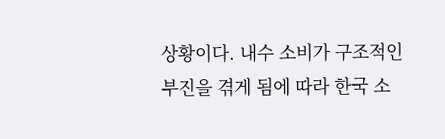상황이다. 내수 소비가 구조적인 부진을 겪게 됨에 따라 한국 소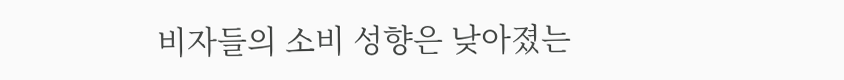비자들의 소비 성향은 낮아졌는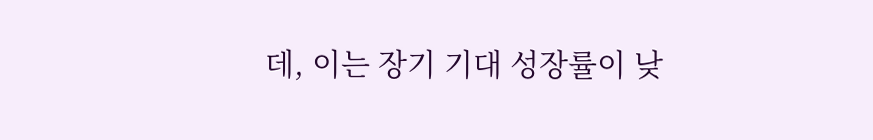데, 이는 장기 기대 성장률이 낮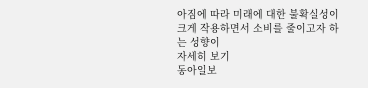아짐에 따라 미래에 대한 불확실성이 크게 작용하면서 소비를 줄이고자 하는 성향이
자세히 보기
동아일보